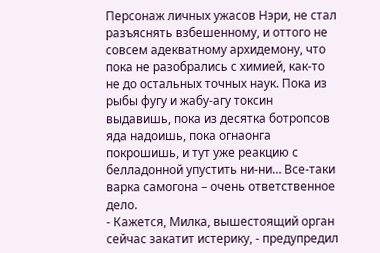Персонаж личных ужасов Нэри, не стал разъяснять взбешенному, и оттого не совсем адекватному архидемону, что пока не разобрались с химией, как-то не до остальных точных наук. Пока из рыбы фугу и жабу-агу токсин выдавишь, пока из десятка ботропсов яда надоишь, пока огнаонга покрошишь, и тут уже реакцию с белладонной упустить ни-ни… Все-таки варка самогона – очень ответственное дело.
- Кажется, Милка, вышестоящий орган сейчас закатит истерику, - предупредил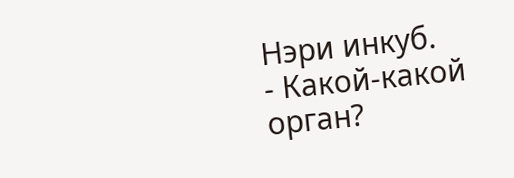Нэри инкуб.
- Какой-какой орган?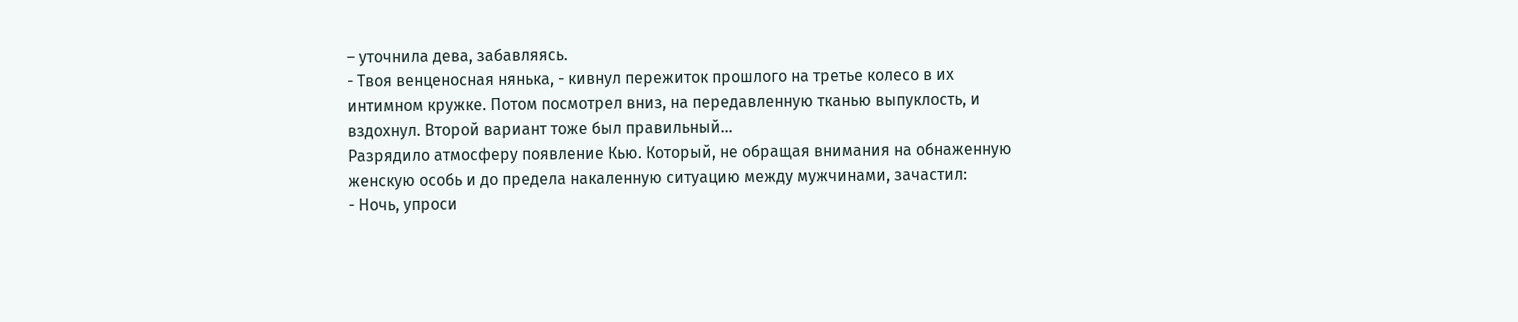– уточнила дева, забавляясь.
- Твоя венценосная нянька, - кивнул пережиток прошлого на третье колесо в их интимном кружке. Потом посмотрел вниз, на передавленную тканью выпуклость, и вздохнул. Второй вариант тоже был правильный…
Разрядило атмосферу появление Кью. Который, не обращая внимания на обнаженную женскую особь и до предела накаленную ситуацию между мужчинами, зачастил:
- Ночь, упроси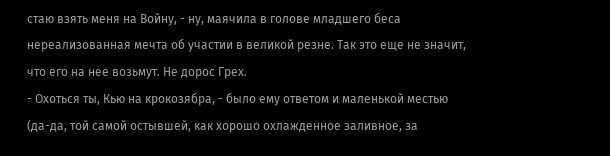стаю взять меня на Войну, - ну, маячила в голове младшего беса нереализованная мечта об участии в великой резне. Так это еще не значит, что его на нее возьмут. Не дорос Грех.
- Охоться ты, Кью на крокозябра, - было ему ответом и маленькой местью (да-да, той самой остывшей, как хорошо охлажденное заливное, за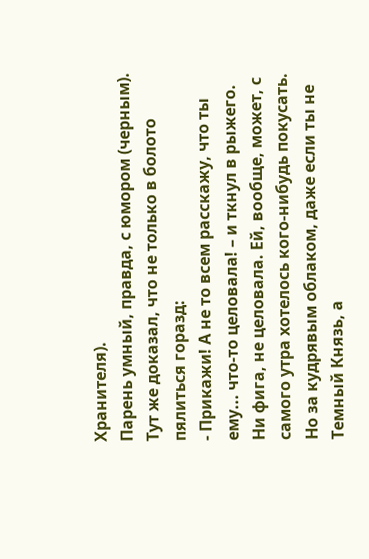Хранителя).
Парень умный, правда, с юмором (черным). Тут же доказал, что не только в болото пялиться горазд:
- Прикажи! А не то всем расскажу, что ты ему... что-то целовала! – и ткнул в рыжего.
Ни фига, не целовала. Ей, вообще, может, с самого утра хотелось кого-нибудь покусать. Но за кудрявым облаком, даже если ты не Темный Князь, а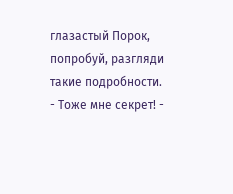глазастый Порок, попробуй, разгляди такие подробности.
- Тоже мне секрет! -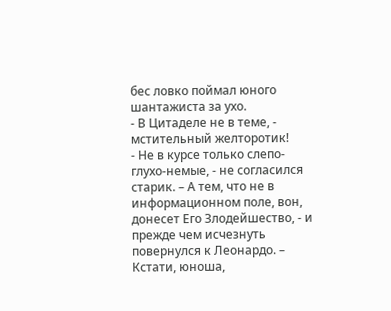бес ловко поймал юного шантажиста за ухо.
- В Цитаделе не в теме, - мстительный желторотик!
- Не в курсе только слепо-глухо-немые, - не согласился старик. – А тем, что не в информационном поле, вон, донесет Его Злодейшество, - и прежде чем исчезнуть повернулся к Леонардо. – Кстати, юноша,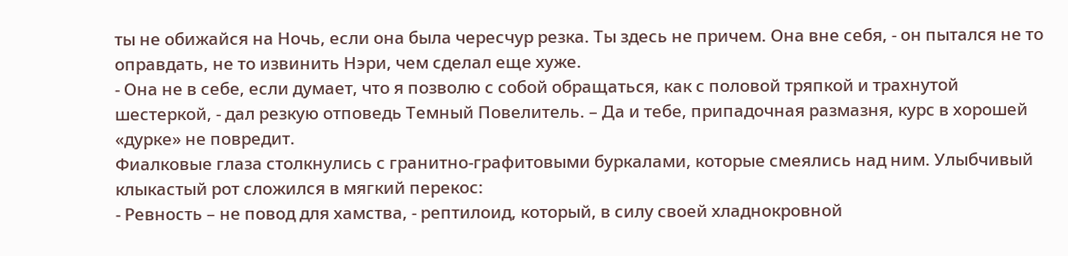ты не обижайся на Ночь, если она была чересчур резка. Ты здесь не причем. Она вне себя, - он пытался не то оправдать, не то извинить Нэри, чем сделал еще хуже.
- Она не в себе, если думает, что я позволю с собой обращаться, как с половой тряпкой и трахнутой шестеркой, - дал резкую отповедь Темный Повелитель. – Да и тебе, припадочная размазня, курс в хорошей «дурке» не повредит.
Фиалковые глаза столкнулись с гранитно-графитовыми буркалами, которые смеялись над ним. Улыбчивый клыкастый рот сложился в мягкий перекос:
- Ревность – не повод для хамства, - рептилоид, который, в силу своей хладнокровной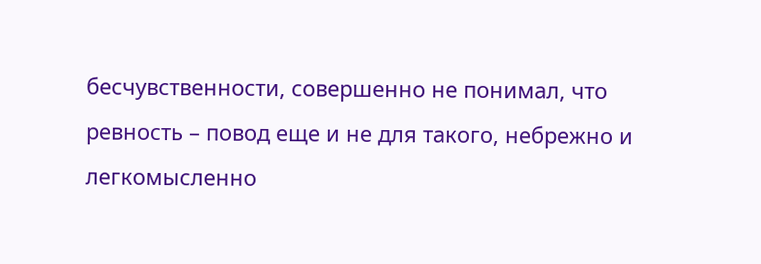бесчувственности, совершенно не понимал, что ревность – повод еще и не для такого, небрежно и легкомысленно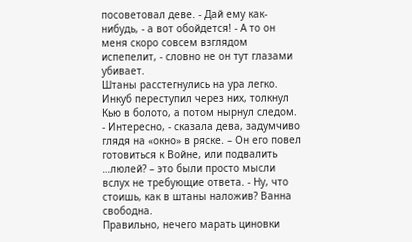посоветовал деве. - Дай ему как-нибудь, - а вот обойдется! - А то он меня скоро совсем взглядом испепелит, - словно не он тут глазами убивает.
Штаны расстегнулись на ура легко. Инкуб переступил через них, толкнул Кью в болото, а потом нырнул следом.
- Интересно, - сказала дева, задумчиво глядя на «окно» в ряске. – Он его повел готовиться к Войне, или подвалить …люлей? – это были просто мысли вслух не требующие ответа. - Ну, что стоишь, как в штаны наложив? Ванна свободна.
Правильно, нечего марать циновки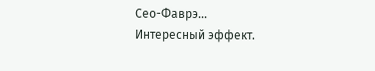Сео-Фаврэ...
Интересный эффект.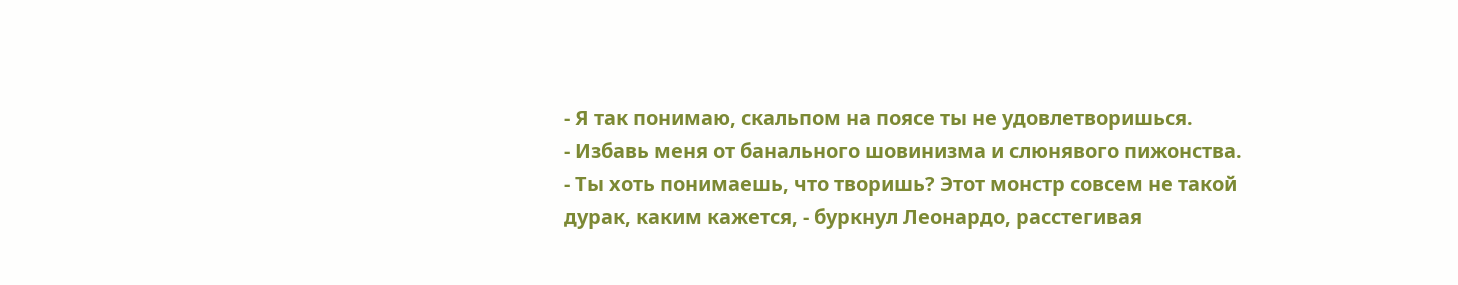- Я так понимаю, скальпом на поясе ты не удовлетворишься.
- Избавь меня от банального шовинизма и слюнявого пижонства.
- Ты хоть понимаешь, что творишь? Этот монстр совсем не такой дурак, каким кажется, - буркнул Леонардо, расстегивая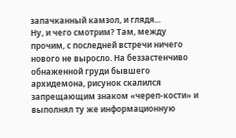запачканный камзол, и глядя...
Ну, и чего смотрим? Там, между прочим, с последней встречи ничего нового не выросло. На беззастенчиво обнаженной груди бывшего архидемона, рисунок скалился запрещающим знаком «череп-кости» и выполнял ту же информационную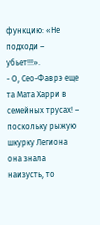функцию: «Не подходи – убьет!!!».
- О, Сео-Фаврэ еще та Мата Харри в семейных трусах! – поскольку рыжую шкурку Легиона она знала наизусть, то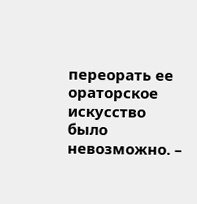переорать ее ораторское искусство было невозможно. –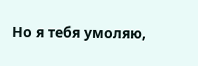Но я тебя умоляю,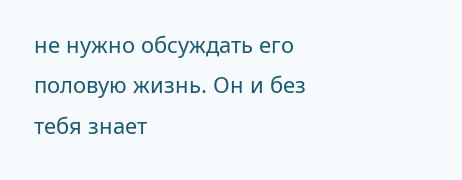не нужно обсуждать его половую жизнь. Он и без тебя знает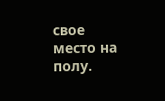свое место на полу.